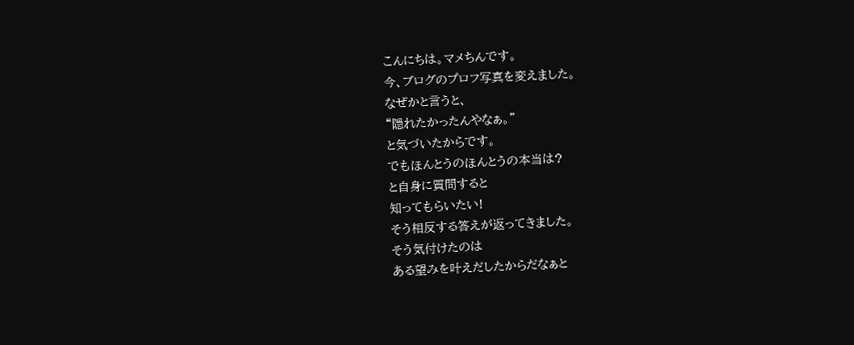こんにちは。マメちんです。
今、ブログのプロフ写真を変えました。
なぜかと言うと、
“隠れたかったんやなぁ。”
と気づいたからです。
でもほんとうのほんとうの本当は?
と自身に質問すると
知ってもらいたい!
そう相反する答えが返ってきました。
そう気付けたのは
ある望みを叶えだしたからだなぁと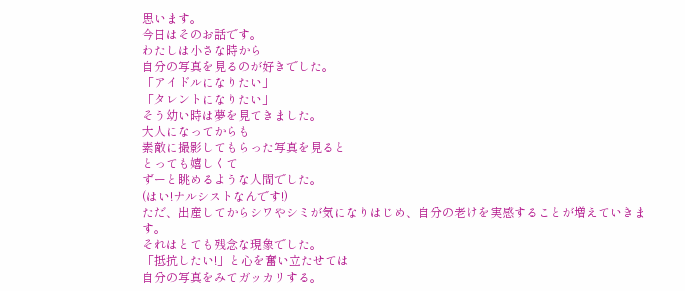思います。
今日はそのお話です。
わたしは小さな時から
自分の写真を見るのが好きでした。
「アイドルになりたい」
「タレントになりたい」
そう幼い時は夢を見てきました。
大人になってからも
素敵に撮影してもらった写真を見ると
とっても嬉しくて
ずーと眺めるような人間でした。
(はい!ナルシストなんです!)
ただ、出産してからシワやシミが気になりはじめ、自分の老けを実感することが増えていきます。
それはとても残念な現象でした。
「抵抗したい!」と心を奮い立たせては
自分の写真をみてガッカリする。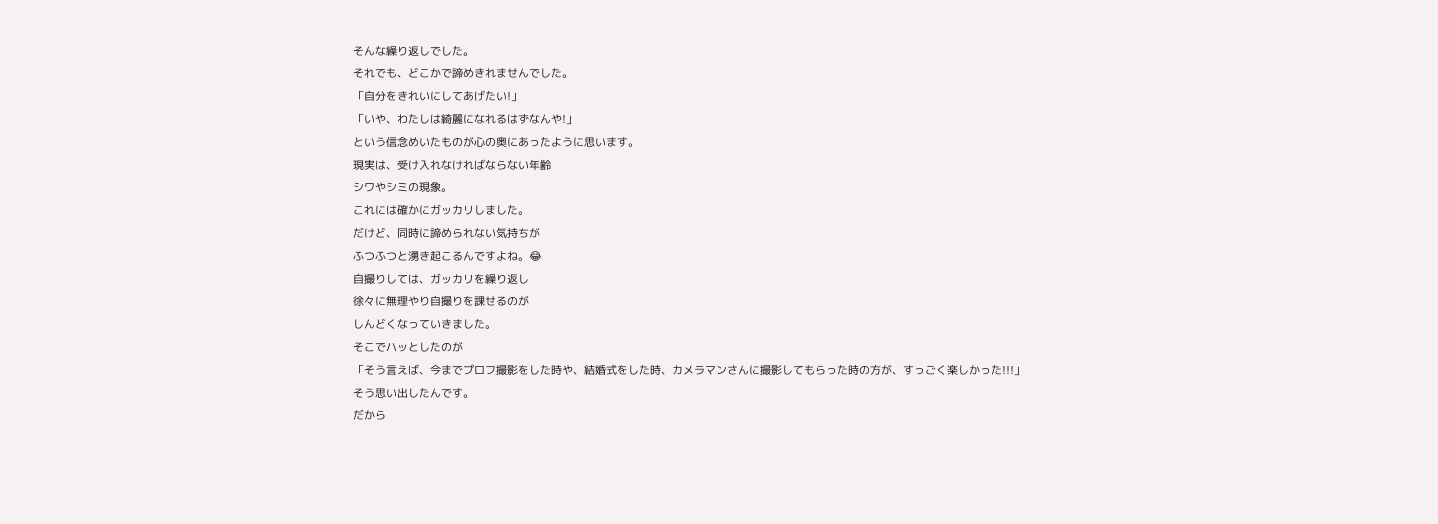そんな繰り返しでした。
それでも、どこかで諦めきれませんでした。
「自分をきれいにしてあげたい!」
「いや、わたしは綺麗になれるはずなんや!」
という信念めいたものが心の奥にあったように思います。
現実は、受け入れなければならない年齢
シワやシミの現象。
これには確かにガッカリしました。
だけど、同時に諦められない気持ちが
ふつふつと湧き起こるんですよね。😂
自撮りしては、ガッカリを繰り返し
徐々に無理やり自撮りを課せるのが
しんどくなっていきました。
そこでハッとしたのが
「そう言えば、今までプロフ撮影をした時や、結婚式をした時、カメラマンさんに撮影してもらった時の方が、すっごく楽しかった!!!」
そう思い出したんです。
だから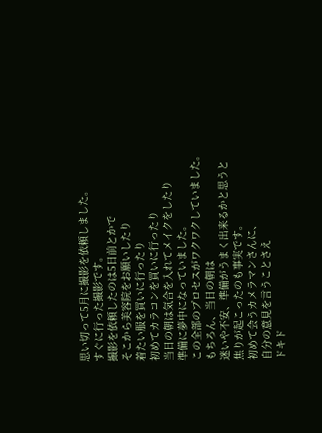思い切って5月に撮影を依頼しました。
すぐに行った撮影です。
撮影を依頼したのは5日前とかで
そこから美容院をお願いしたり
着たい服を買いに行ったり
初めてカラコンを買いに行ったり
当日の朝は気合を入れてメイクをしたり
準備に夢中になっていました。
この全部のプロセスがワクワクしていました。
もちろん、当日の朝は
迷いや不安、準備がうまく出来るかと思うと
焦りが起こったのも事実です。
初めて会うカメラマンさんに、
自分の意見を言うことさえ
ドキド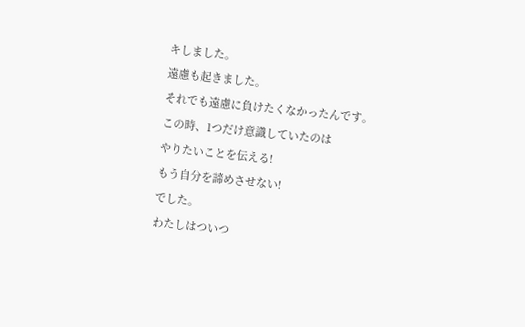キしました。
遠慮も起きました。
それでも遠慮に負けたくなかったんです。
この時、1つだけ意識していたのは
やりたいことを伝える!
もう自分を諦めさせない!
でした。
わたしはついつ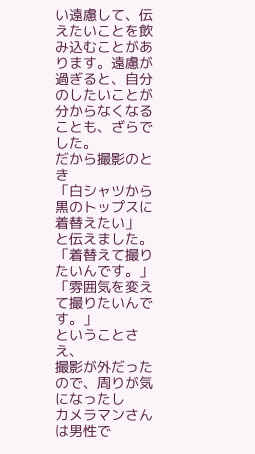い遠慮して、伝えたいことを飲み込むことがあります。遠慮が過ぎると、自分のしたいことが分からなくなることも、ざらでした。
だから撮影のとき
「白シャツから黒のトップスに着替えたい」
と伝えました。
「着替えて撮りたいんです。」
「雰囲気を変えて撮りたいんです。」
ということさえ、
撮影が外だったので、周りが気になったし
カメラマンさんは男性で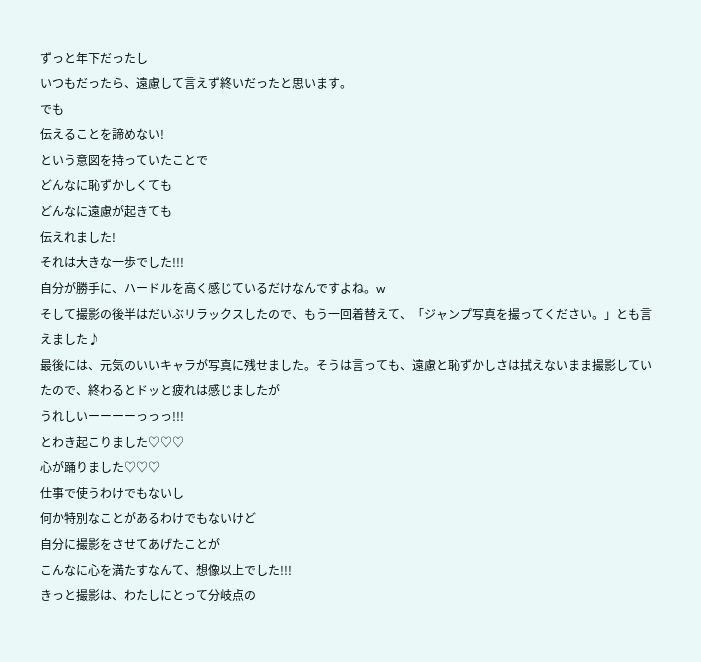ずっと年下だったし
いつもだったら、遠慮して言えず終いだったと思います。
でも
伝えることを諦めない!
という意図を持っていたことで
どんなに恥ずかしくても
どんなに遠慮が起きても
伝えれました!
それは大きな一歩でした!!!
自分が勝手に、ハードルを高く感じているだけなんですよね。w
そして撮影の後半はだいぶリラックスしたので、もう一回着替えて、「ジャンプ写真を撮ってください。」とも言えました♪
最後には、元気のいいキャラが写真に残せました。そうは言っても、遠慮と恥ずかしさは拭えないまま撮影していたので、終わるとドッと疲れは感じましたが
うれしいーーーーっっっ!!!
とわき起こりました♡♡♡
心が踊りました♡♡♡
仕事で使うわけでもないし
何か特別なことがあるわけでもないけど
自分に撮影をさせてあげたことが
こんなに心を満たすなんて、想像以上でした!!!
きっと撮影は、わたしにとって分岐点の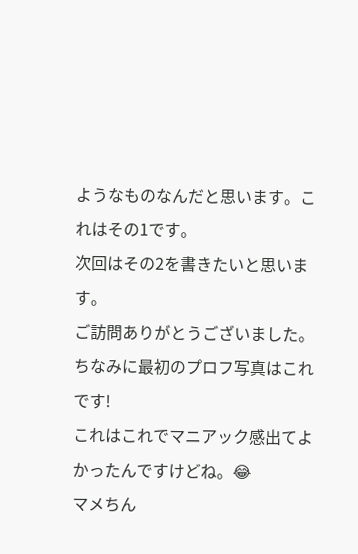ようなものなんだと思います。これはその1です。
次回はその2を書きたいと思います。
ご訪問ありがとうございました。
ちなみに最初のプロフ写真はこれです!
これはこれでマニアック感出てよかったんですけどね。😂
マメちん